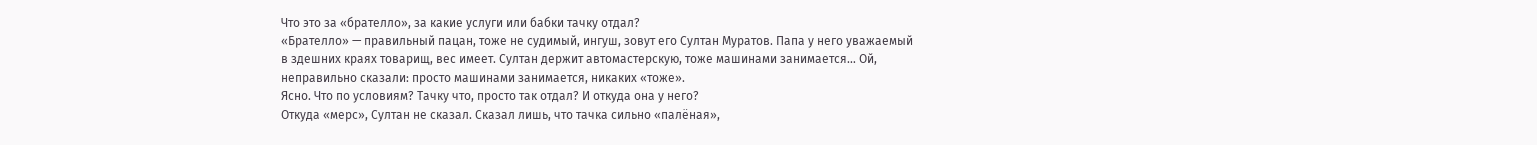Что это за «брателло», за какие услуги или бабки тачку отдал?
«Брателло» — правильный пацан, тоже не судимый, ингуш, зовут его Султан Муратов. Папа у него уважаемый в здешних краях товарищ, вес имеет. Султан держит автомастерскую, тоже машинами занимается… Ой, неправильно сказали: просто машинами занимается, никаких «тоже».
Ясно. Что по условиям? Тачку что, просто так отдал? И откуда она у него?
Откуда «мерс», Султан не сказал. Сказал лишь, что тачка сильно «палёная»,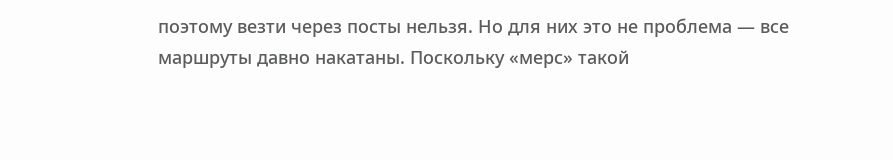поэтому везти через посты нельзя. Но для них это не проблема — все маршруты давно накатаны. Поскольку «мерс» такой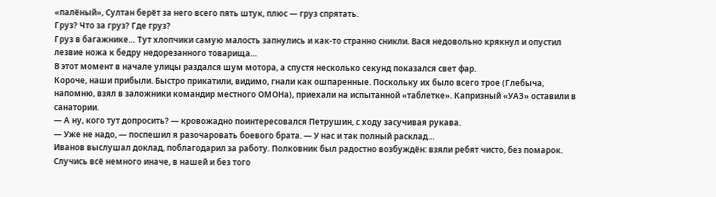«палёный», Султан берёт за него всего пять штук, плюс — груз спрятать.
Груз? Что за груз? Где груз?
Груз в багажнике… Тут хлопчики самую малость запнулись и как-то странно сникли. Вася недовольно крякнул и опустил лезвие ножа к бедру недорезанного товарища…
В этот момент в начале улицы раздался шум мотора, а спустя несколько секунд показался свет фар.
Короче, наши прибыли. Быстро прикатили, видимо, гнали как ошпаренные. Поскольку их было всего трое (Глебыча, напомню, взял в заложники командир местного ОМОНа), приехали на испытанной «таблетке». Капризный «УАЗ» оставили в санатории.
— А ну, кого тут допросить? — кровожадно поинтересовался Петрушин, с ходу засучивая рукава.
— Уже не надо, — поспешил я разочаровать боевого брата. — У нас и так полный расклад…
Иванов выслушал доклад, поблагодарил за работу. Полковник был радостно возбуждён: взяли ребят чисто, без помарок. Случись всё немного иначе, в нашей и без того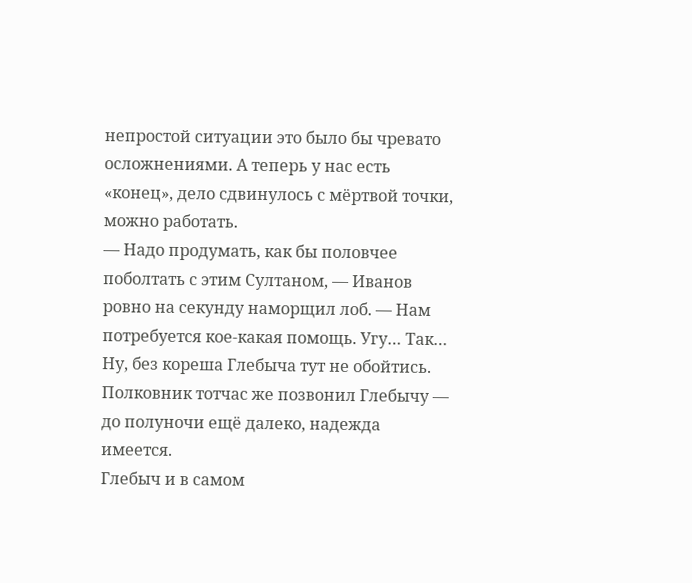непростой ситуации это было бы чревато осложнениями. А теперь у нас есть «конец», дело сдвинулось с мёртвой точки, можно работать.
— Надо продумать, как бы половчее поболтать с этим Султаном, — Иванов ровно на секунду наморщил лоб. — Нам потребуется кое-какая помощь. Угу… Так… Ну, без кореша Глебыча тут не обойтись.
Полковник тотчас же позвонил Глебычу — до полуночи ещё далеко, надежда имеется.
Глебыч и в самом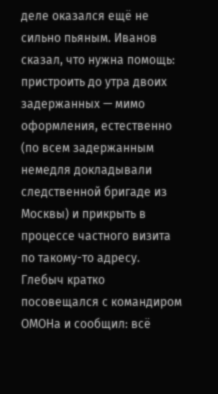деле оказался ещё не сильно пьяным. Иванов сказал, что нужна помощь: пристроить до утра двоих задержанных — мимо оформления, естественно (по всем задержанным немедля докладывали следственной бригаде из Москвы) и прикрыть в процессе частного визита по такому-то адресу.
Глебыч кратко посовещался с командиром ОМОНа и сообщил: всё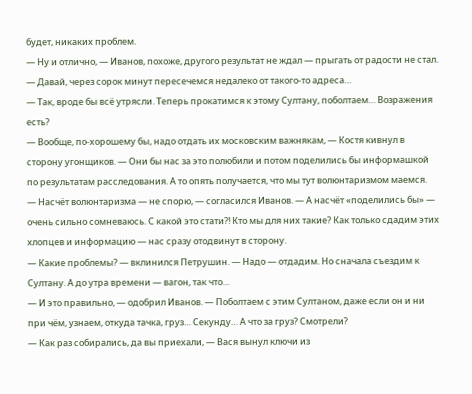будет, никаких проблем.
— Ну и отлично, — Иванов, похоже, другого результат не ждал — прыгать от радости не стал. — Давай, через сорок минут пересечемся недалеко от такого-то адреса…
— Так, вроде бы всё утрясли. Теперь прокатимся к этому Султану, поболтаем… Возражения есть?
— Вообще, по-хорошему бы, надо отдать их московским важнякам, — Костя кивнул в сторону угонщиков. — Они бы нас за это полюбили и потом поделились бы информашкой по результатам расследования. А то опять получается, что мы тут волюнтаризмом маемся.
— Насчёт волюнтаризма — не спорю, — согласился Иванов. — А насчёт «поделились бы» — очень сильно сомневаюсь. С какой это стати?! Кто мы для них такие? Как только сдадим этих хлопцев и информацию — нас сразу отодвинут в сторону.
— Какие проблемы? — вклинился Петрушин. — Надо — отдадим. Но сначала съездим к Султану. А до утра времени — вагон, так что…
— И это правильно, — одобрил Иванов. — Поболтаем с этим Султаном, даже если он и ни при чём, узнаем, откуда тачка, груз… Секунду… А что за груз? Смотрели?
— Как раз собирались, да вы приехали, — Вася вынул ключи из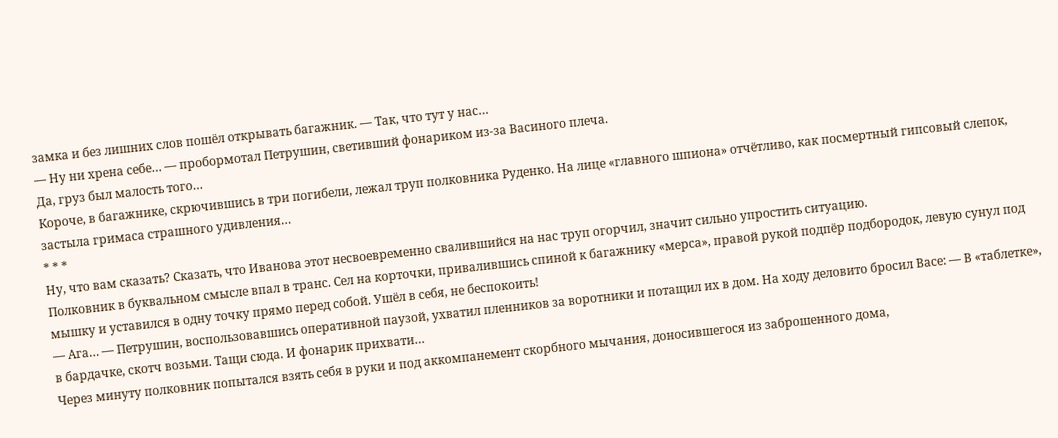замка и без лишних слов пошёл открывать багажник. — Так, что тут у нас…
— Ну ни хрена себе… — пробормотал Петрушин, светивший фонариком из-за Васиного плеча.
Да, груз был малость того…
Короче, в багажнике, скрючившись в три погибели, лежал труп полковника Руденко. На лице «главного шпиона» отчётливо, как посмертный гипсовый слепок, застыла гримаса страшного удивления…
* * *
Ну, что вам сказать? Сказать, что Иванова этот несвоевременно свалившийся на нас труп огорчил, значит сильно упростить ситуацию.
Полковник в буквальном смысле впал в транс. Сел на корточки, привалившись спиной к багажнику «мерса», правой рукой подпёр подбородок, левую сунул под мышку и уставился в одну точку прямо перед собой. Ушёл в себя, не беспокоить!
— Ага… — Петрушин, воспользовавшись оперативной паузой, ухватил пленников за воротники и потащил их в дом. На ходу деловито бросил Васе: — В «таблетке», в бардачке, скотч возьми. Тащи сюда. И фонарик прихвати…
Через минуту полковник попытался взять себя в руки и под аккомпанемент скорбного мычания, доносившегося из заброшенного дома,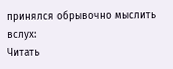принялся обрывочно мыслить вслух:
Читать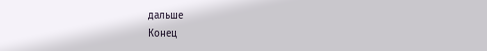дальше
Конец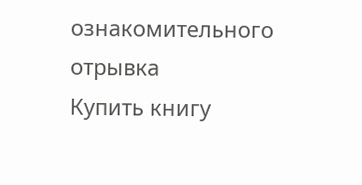ознакомительного отрывка
Купить книгу